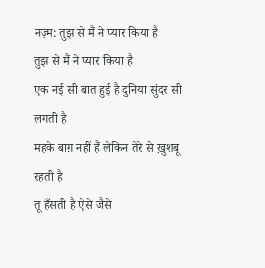नज़्म: तुझ से मैं ने प्यार किया है
तुझ से मैं ने प्यार किया है
एक नई सी बात हुई है दुनिया सुंदर सी लगती है
महके बाग़ नहीं हैं लेकिन तेरे से ख़ुशबू रहती है
तू हँसती है ऐसे जैसे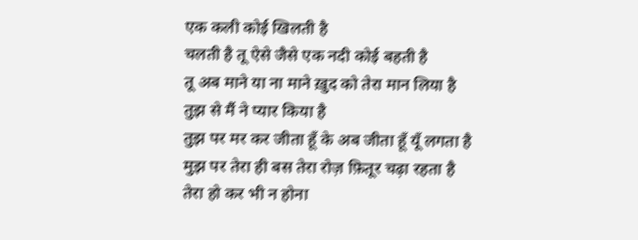एक कली कोई खिलती है
चलती है तू ऐसे जैसे एक नदी कोई बहती है
तू अब माने या ना माने ख़ुद को तेरा मान लिया है
तुझ से मैं ने प्यार किया है
तुझ पर मर कर जीता हूँ के अब जीता हूँ यूँ लगता है
मुझ पर तेरा ही बस तेरा रोज़ फ़ितूर चढ़ा रहता है
तेरा हो कर भी न होना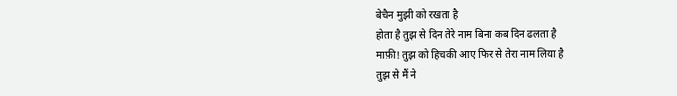बेचैन मुझी को रखता है
होता है तुझ से दिन तेरे नाम बिना कब दिन ढलता है
माफ़ी! तुझ को हिचकी आए फिर से तेरा नाम लिया है
तुझ से मैं ने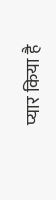प्यार किया है